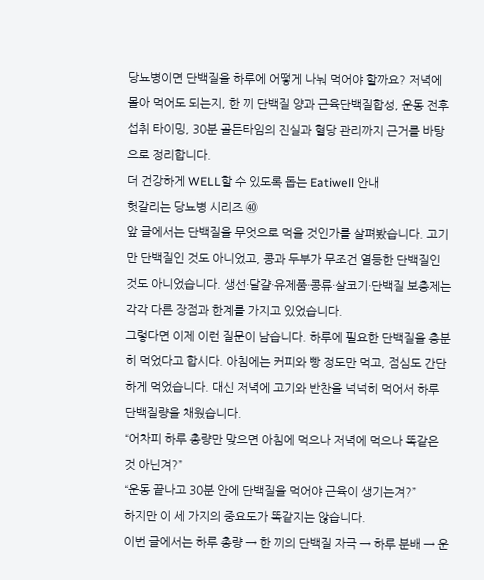당뇨병이면 단백질을 하루에 어떻게 나눠 먹어야 할까요? 저녁에 몰아 먹어도 되는지, 한 끼 단백질 양과 근육단백질합성, 운동 전후 섭취 타이밍, 30분 골든타임의 진실과 혈당 관리까지 근거를 바탕으로 정리합니다.
더 건강하게 WELL할 수 있도록 돕는 Eatiwell 안내
헛갈리는 당뇨병 시리즈 ㊵
앞 글에서는 단백질을 무엇으로 먹을 것인가를 살펴봤습니다. 고기만 단백질인 것도 아니었고, 콩과 두부가 무조건 열등한 단백질인 것도 아니었습니다. 생선·달걀·유제품·콩류·살코기·단백질 보충제는 각각 다른 장점과 한계를 가지고 있었습니다.
그렇다면 이제 이런 질문이 남습니다. 하루에 필요한 단백질을 충분히 먹었다고 합시다. 아침에는 커피와 빵 정도만 먹고, 점심도 간단하게 먹었습니다. 대신 저녁에 고기와 반찬을 넉넉히 먹어서 하루 단백질량을 채웠습니다.
“어차피 하루 총량만 맞으면 아침에 먹으나 저녁에 먹으나 똑같은 것 아닌겨?”
“운동 끝나고 30분 안에 단백질을 먹어야 근육이 생기는겨?”
하지만 이 세 가지의 중요도가 똑같지는 않습니다.
이번 글에서는 하루 총량 → 한 끼의 단백질 자극 → 하루 분배 → 운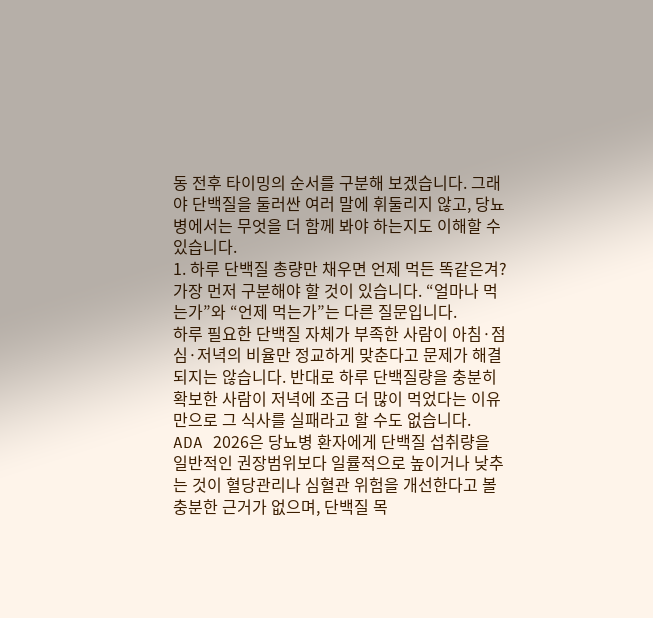동 전후 타이밍의 순서를 구분해 보겠습니다. 그래야 단백질을 둘러싼 여러 말에 휘둘리지 않고, 당뇨병에서는 무엇을 더 함께 봐야 하는지도 이해할 수 있습니다.
1. 하루 단백질 총량만 채우면 언제 먹든 똑같은겨?
가장 먼저 구분해야 할 것이 있습니다. “얼마나 먹는가”와 “언제 먹는가”는 다른 질문입니다.
하루 필요한 단백질 자체가 부족한 사람이 아침·점심·저녁의 비율만 정교하게 맞춘다고 문제가 해결되지는 않습니다. 반대로 하루 단백질량을 충분히 확보한 사람이 저녁에 조금 더 많이 먹었다는 이유만으로 그 식사를 실패라고 할 수도 없습니다.
ADA 2026은 당뇨병 환자에게 단백질 섭취량을 일반적인 권장범위보다 일률적으로 높이거나 낮추는 것이 혈당관리나 심혈관 위험을 개선한다고 볼 충분한 근거가 없으며, 단백질 목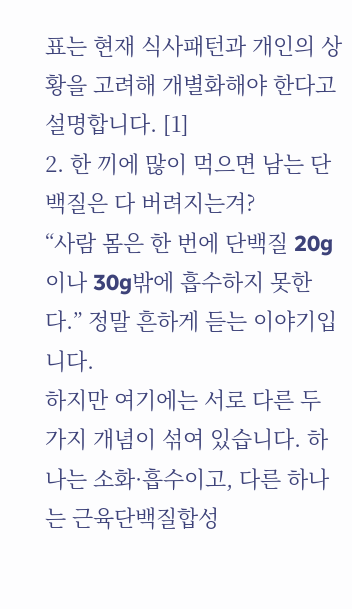표는 현재 식사패턴과 개인의 상황을 고려해 개별화해야 한다고 설명합니다. [1]
2. 한 끼에 많이 먹으면 남는 단백질은 다 버려지는겨?
“사람 몸은 한 번에 단백질 20g이나 30g밖에 흡수하지 못한다.” 정말 흔하게 듣는 이야기입니다.
하지만 여기에는 서로 다른 두 가지 개념이 섞여 있습니다. 하나는 소화·흡수이고, 다른 하나는 근육단백질합성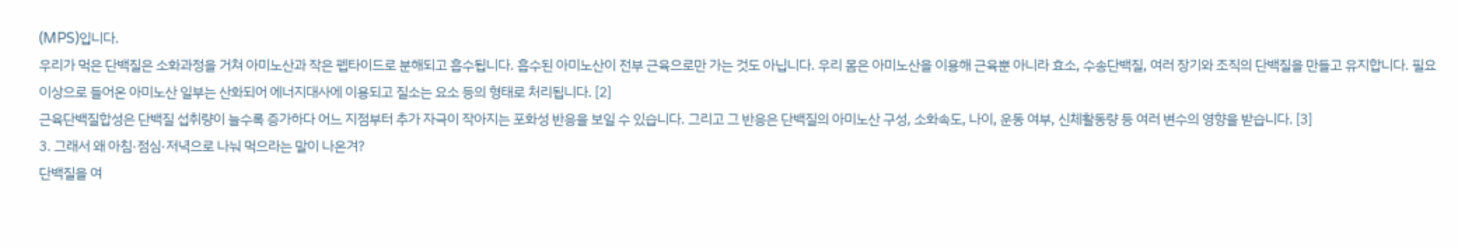(MPS)입니다.
우리가 먹은 단백질은 소화과정을 거쳐 아미노산과 작은 펩타이드로 분해되고 흡수됩니다. 흡수된 아미노산이 전부 근육으로만 가는 것도 아닙니다. 우리 몸은 아미노산을 이용해 근육뿐 아니라 효소, 수송단백질, 여러 장기와 조직의 단백질을 만들고 유지합니다. 필요 이상으로 들어온 아미노산 일부는 산화되어 에너지대사에 이용되고 질소는 요소 등의 형태로 처리됩니다. [2]
근육단백질합성은 단백질 섭취량이 늘수록 증가하다 어느 지점부터 추가 자극이 작아지는 포화성 반응을 보일 수 있습니다. 그리고 그 반응은 단백질의 아미노산 구성, 소화속도, 나이, 운동 여부, 신체활동량 등 여러 변수의 영향을 받습니다. [3]
3. 그래서 왜 아침·점심·저녁으로 나눠 먹으라는 말이 나온겨?
단백질을 여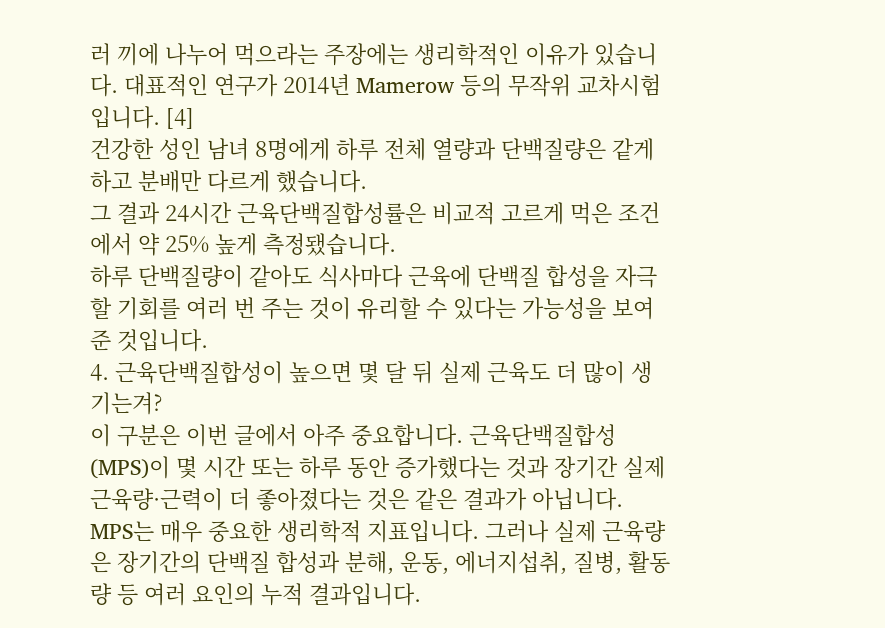러 끼에 나누어 먹으라는 주장에는 생리학적인 이유가 있습니다. 대표적인 연구가 2014년 Mamerow 등의 무작위 교차시험입니다. [4]
건강한 성인 남녀 8명에게 하루 전체 열량과 단백질량은 같게 하고 분배만 다르게 했습니다.
그 결과 24시간 근육단백질합성률은 비교적 고르게 먹은 조건에서 약 25% 높게 측정됐습니다.
하루 단백질량이 같아도 식사마다 근육에 단백질 합성을 자극할 기회를 여러 번 주는 것이 유리할 수 있다는 가능성을 보여준 것입니다.
4. 근육단백질합성이 높으면 몇 달 뒤 실제 근육도 더 많이 생기는겨?
이 구분은 이번 글에서 아주 중요합니다. 근육단백질합성(MPS)이 몇 시간 또는 하루 동안 증가했다는 것과 장기간 실제 근육량·근력이 더 좋아졌다는 것은 같은 결과가 아닙니다.
MPS는 매우 중요한 생리학적 지표입니다. 그러나 실제 근육량은 장기간의 단백질 합성과 분해, 운동, 에너지섭취, 질병, 활동량 등 여러 요인의 누적 결과입니다.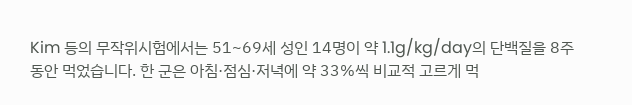Kim 등의 무작위시험에서는 51~69세 성인 14명이 약 1.1g/kg/day의 단백질을 8주 동안 먹었습니다. 한 군은 아침·점심·저녁에 약 33%씩 비교적 고르게 먹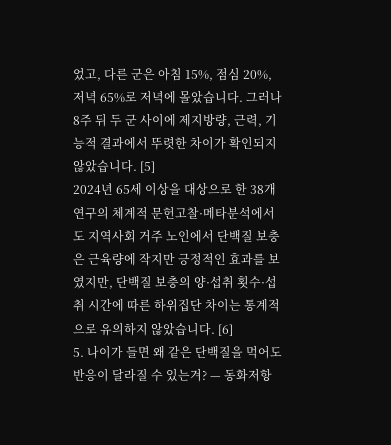었고, 다른 군은 아침 15%, 점심 20%, 저녁 65%로 저녁에 몰았습니다. 그러나 8주 뒤 두 군 사이에 제지방량, 근력, 기능적 결과에서 뚜렷한 차이가 확인되지 않았습니다. [5]
2024년 65세 이상을 대상으로 한 38개 연구의 체계적 문헌고찰·메타분석에서도 지역사회 거주 노인에서 단백질 보충은 근육량에 작지만 긍정적인 효과를 보였지만, 단백질 보충의 양·섭취 횟수·섭취 시간에 따른 하위집단 차이는 통계적으로 유의하지 않았습니다. [6]
5. 나이가 들면 왜 같은 단백질을 먹어도 반응이 달라질 수 있는겨? — 동화저항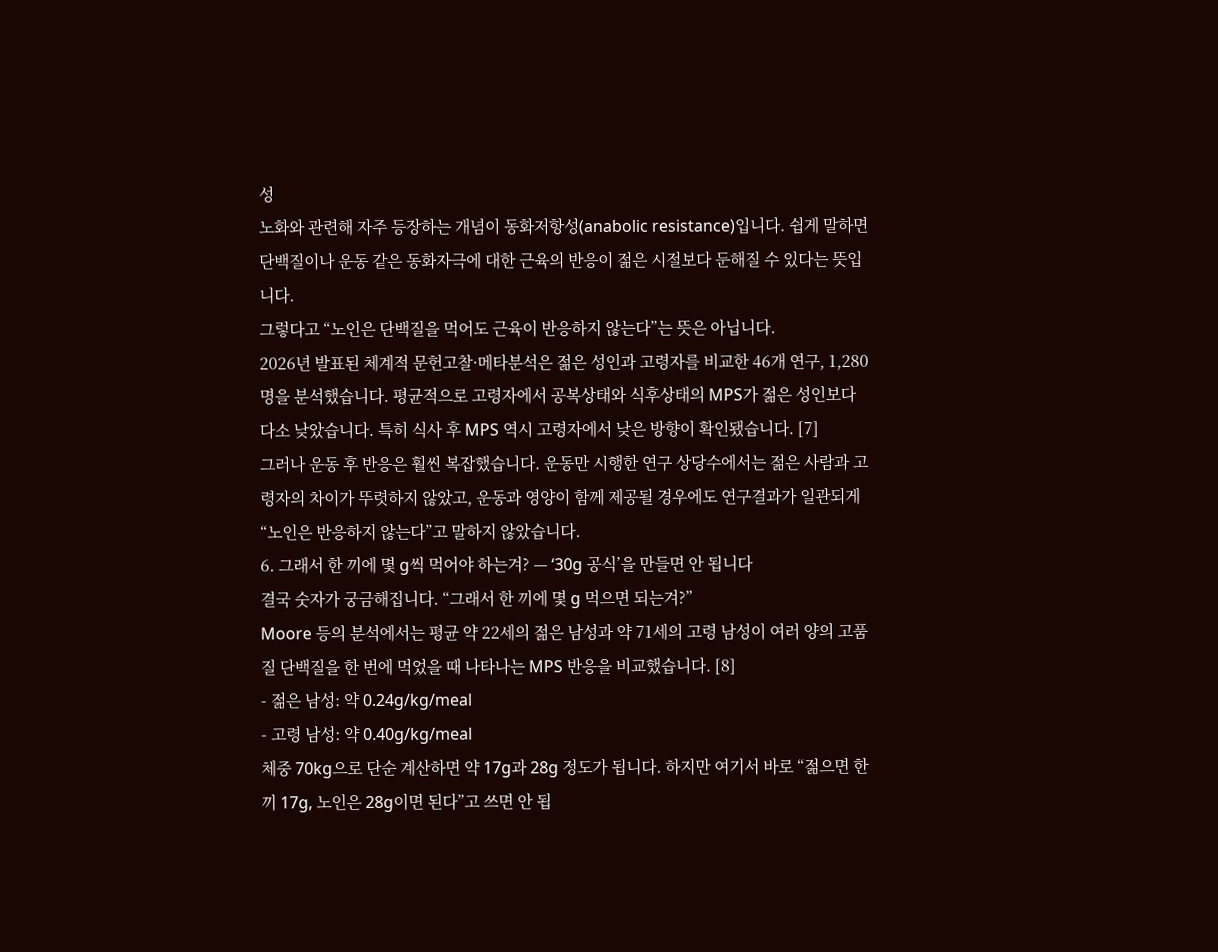성
노화와 관련해 자주 등장하는 개념이 동화저항성(anabolic resistance)입니다. 쉽게 말하면 단백질이나 운동 같은 동화자극에 대한 근육의 반응이 젊은 시절보다 둔해질 수 있다는 뜻입니다.
그렇다고 “노인은 단백질을 먹어도 근육이 반응하지 않는다”는 뜻은 아닙니다.
2026년 발표된 체계적 문헌고찰·메타분석은 젊은 성인과 고령자를 비교한 46개 연구, 1,280명을 분석했습니다. 평균적으로 고령자에서 공복상태와 식후상태의 MPS가 젊은 성인보다 다소 낮았습니다. 특히 식사 후 MPS 역시 고령자에서 낮은 방향이 확인됐습니다. [7]
그러나 운동 후 반응은 훨씬 복잡했습니다. 운동만 시행한 연구 상당수에서는 젊은 사람과 고령자의 차이가 뚜렷하지 않았고, 운동과 영양이 함께 제공될 경우에도 연구결과가 일관되게 “노인은 반응하지 않는다”고 말하지 않았습니다.
6. 그래서 한 끼에 몇 g씩 먹어야 하는겨? — ‘30g 공식’을 만들면 안 됩니다
결국 숫자가 궁금해집니다. “그래서 한 끼에 몇 g 먹으면 되는겨?”
Moore 등의 분석에서는 평균 약 22세의 젊은 남성과 약 71세의 고령 남성이 여러 양의 고품질 단백질을 한 번에 먹었을 때 나타나는 MPS 반응을 비교했습니다. [8]
- 젊은 남성: 약 0.24g/kg/meal
- 고령 남성: 약 0.40g/kg/meal
체중 70kg으로 단순 계산하면 약 17g과 28g 정도가 됩니다. 하지만 여기서 바로 “젊으면 한 끼 17g, 노인은 28g이면 된다”고 쓰면 안 됩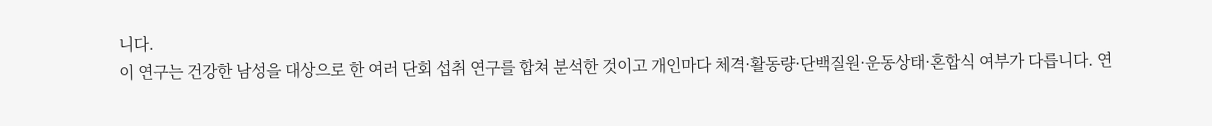니다.
이 연구는 건강한 남성을 대상으로 한 여러 단회 섭취 연구를 합쳐 분석한 것이고 개인마다 체격·활동량·단백질원·운동상태·혼합식 여부가 다릅니다. 연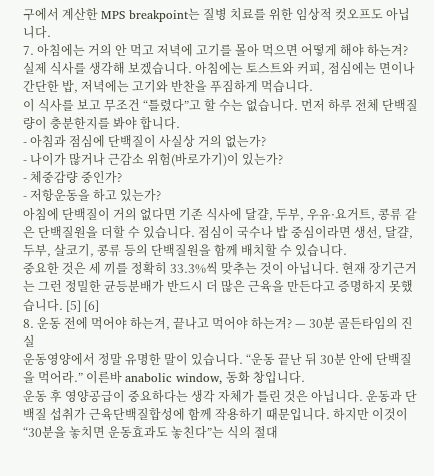구에서 계산한 MPS breakpoint는 질병 치료를 위한 임상적 컷오프도 아닙니다.
7. 아침에는 거의 안 먹고 저녁에 고기를 몰아 먹으면 어떻게 해야 하는겨?
실제 식사를 생각해 보겠습니다. 아침에는 토스트와 커피, 점심에는 면이나 간단한 밥, 저녁에는 고기와 반찬을 푸짐하게 먹습니다.
이 식사를 보고 무조건 “틀렸다”고 할 수는 없습니다. 먼저 하루 전체 단백질량이 충분한지를 봐야 합니다.
- 아침과 점심에 단백질이 사실상 거의 없는가?
- 나이가 많거나 근감소 위험(바로가기)이 있는가?
- 체중감량 중인가?
- 저항운동을 하고 있는가?
아침에 단백질이 거의 없다면 기존 식사에 달걀, 두부, 우유·요거트, 콩류 같은 단백질원을 더할 수 있습니다. 점심이 국수나 밥 중심이라면 생선, 달걀, 두부, 살코기, 콩류 등의 단백질원을 함께 배치할 수 있습니다.
중요한 것은 세 끼를 정확히 33.3%씩 맞추는 것이 아닙니다. 현재 장기근거는 그런 정밀한 균등분배가 반드시 더 많은 근육을 만든다고 증명하지 못했습니다. [5] [6]
8. 운동 전에 먹어야 하는겨, 끝나고 먹어야 하는겨? — 30분 골든타임의 진실
운동영양에서 정말 유명한 말이 있습니다. “운동 끝난 뒤 30분 안에 단백질을 먹어라.” 이른바 anabolic window, 동화 창입니다.
운동 후 영양공급이 중요하다는 생각 자체가 틀린 것은 아닙니다. 운동과 단백질 섭취가 근육단백질합성에 함께 작용하기 때문입니다. 하지만 이것이 “30분을 놓치면 운동효과도 놓친다”는 식의 절대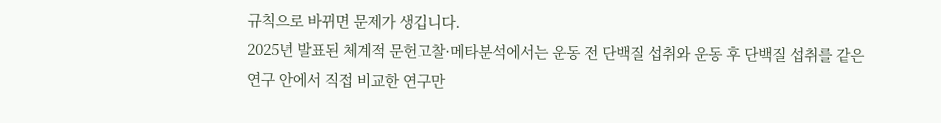규칙으로 바뀌면 문제가 생깁니다.
2025년 발표된 체계적 문헌고찰·메타분석에서는 운동 전 단백질 섭취와 운동 후 단백질 섭취를 같은 연구 안에서 직접 비교한 연구만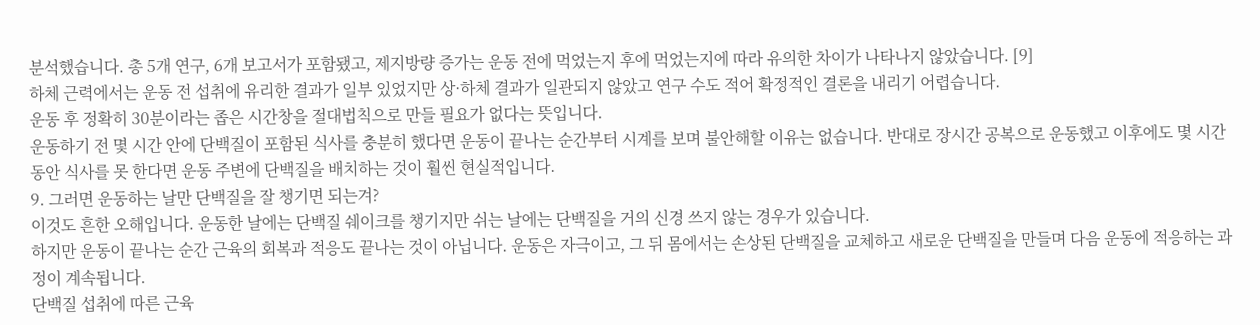분석했습니다. 총 5개 연구, 6개 보고서가 포함됐고, 제지방량 증가는 운동 전에 먹었는지 후에 먹었는지에 따라 유의한 차이가 나타나지 않았습니다. [9]
하체 근력에서는 운동 전 섭취에 유리한 결과가 일부 있었지만 상·하체 결과가 일관되지 않았고 연구 수도 적어 확정적인 결론을 내리기 어렵습니다.
운동 후 정확히 30분이라는 좁은 시간창을 절대법칙으로 만들 필요가 없다는 뜻입니다.
운동하기 전 몇 시간 안에 단백질이 포함된 식사를 충분히 했다면 운동이 끝나는 순간부터 시계를 보며 불안해할 이유는 없습니다. 반대로 장시간 공복으로 운동했고 이후에도 몇 시간 동안 식사를 못 한다면 운동 주변에 단백질을 배치하는 것이 훨씬 현실적입니다.
9. 그러면 운동하는 날만 단백질을 잘 챙기면 되는겨?
이것도 흔한 오해입니다. 운동한 날에는 단백질 쉐이크를 챙기지만 쉬는 날에는 단백질을 거의 신경 쓰지 않는 경우가 있습니다.
하지만 운동이 끝나는 순간 근육의 회복과 적응도 끝나는 것이 아닙니다. 운동은 자극이고, 그 뒤 몸에서는 손상된 단백질을 교체하고 새로운 단백질을 만들며 다음 운동에 적응하는 과정이 계속됩니다.
단백질 섭취에 따른 근육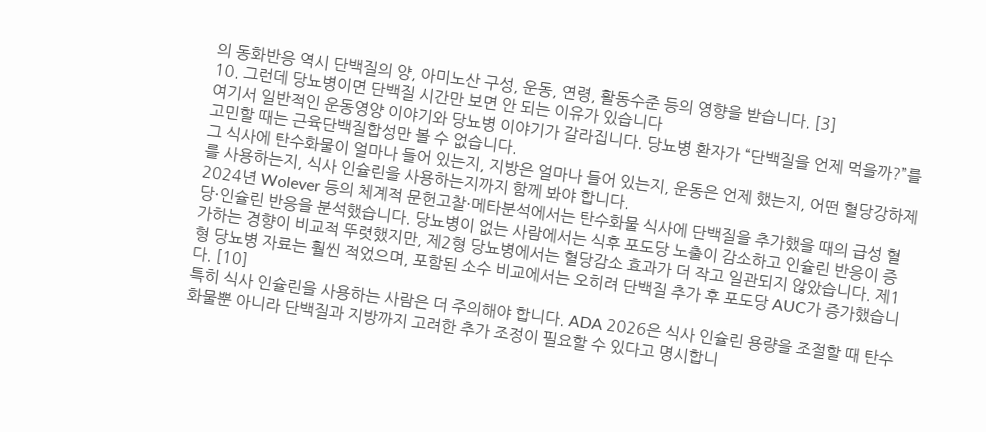의 동화반응 역시 단백질의 양, 아미노산 구성, 운동, 연령, 활동수준 등의 영향을 받습니다. [3]
10. 그런데 당뇨병이면 단백질 시간만 보면 안 되는 이유가 있습니다
여기서 일반적인 운동영양 이야기와 당뇨병 이야기가 갈라집니다. 당뇨병 환자가 “단백질을 언제 먹을까?”를 고민할 때는 근육단백질합성만 볼 수 없습니다.
그 식사에 탄수화물이 얼마나 들어 있는지, 지방은 얼마나 들어 있는지, 운동은 언제 했는지, 어떤 혈당강하제를 사용하는지, 식사 인슐린을 사용하는지까지 함께 봐야 합니다.
2024년 Wolever 등의 체계적 문헌고찰·메타분석에서는 탄수화물 식사에 단백질을 추가했을 때의 급성 혈당·인슐린 반응을 분석했습니다. 당뇨병이 없는 사람에서는 식후 포도당 노출이 감소하고 인슐린 반응이 증가하는 경향이 비교적 뚜렷했지만, 제2형 당뇨병에서는 혈당감소 효과가 더 작고 일관되지 않았습니다. 제1형 당뇨병 자료는 훨씬 적었으며, 포함된 소수 비교에서는 오히려 단백질 추가 후 포도당 AUC가 증가했습니다. [10]
특히 식사 인슐린을 사용하는 사람은 더 주의해야 합니다. ADA 2026은 식사 인슐린 용량을 조절할 때 탄수화물뿐 아니라 단백질과 지방까지 고려한 추가 조정이 필요할 수 있다고 명시합니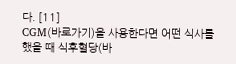다. [11]
CGM(바로가기)을 사용한다면 어떤 식사를 했을 때 식후혈당(바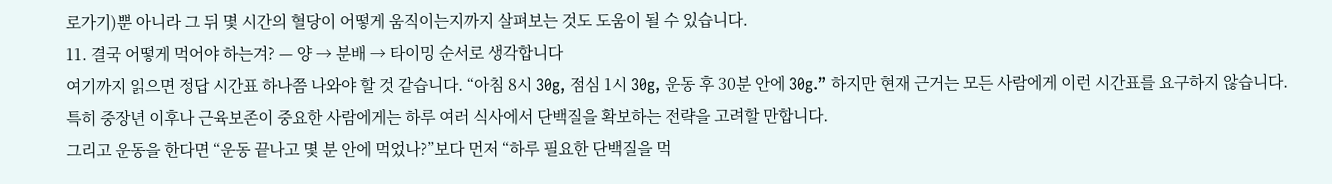로가기)뿐 아니라 그 뒤 몇 시간의 혈당이 어떻게 움직이는지까지 살펴보는 것도 도움이 될 수 있습니다.
11. 결국 어떻게 먹어야 하는겨? — 양 → 분배 → 타이밍 순서로 생각합니다
여기까지 읽으면 정답 시간표 하나쯤 나와야 할 것 같습니다. “아침 8시 30g, 점심 1시 30g, 운동 후 30분 안에 30g.” 하지만 현재 근거는 모든 사람에게 이런 시간표를 요구하지 않습니다.
특히 중장년 이후나 근육보존이 중요한 사람에게는 하루 여러 식사에서 단백질을 확보하는 전략을 고려할 만합니다.
그리고 운동을 한다면 “운동 끝나고 몇 분 안에 먹었나?”보다 먼저 “하루 필요한 단백질을 먹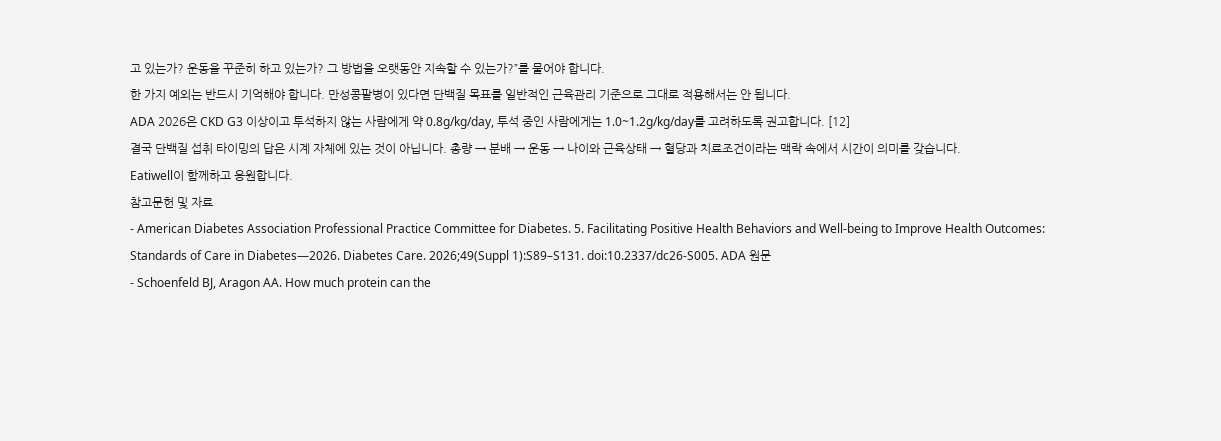고 있는가? 운동을 꾸준히 하고 있는가? 그 방법을 오랫동안 지속할 수 있는가?”를 물어야 합니다.
한 가지 예외는 반드시 기억해야 합니다. 만성콩팥병이 있다면 단백질 목표를 일반적인 근육관리 기준으로 그대로 적용해서는 안 됩니다.
ADA 2026은 CKD G3 이상이고 투석하지 않는 사람에게 약 0.8g/kg/day, 투석 중인 사람에게는 1.0~1.2g/kg/day를 고려하도록 권고합니다. [12]
결국 단백질 섭취 타이밍의 답은 시계 자체에 있는 것이 아닙니다. 총량 → 분배 → 운동 → 나이와 근육상태 → 혈당과 치료조건이라는 맥락 속에서 시간이 의미를 갖습니다.
Eatiwell이 함께하고 응원합니다.
참고문헌 및 자료
- American Diabetes Association Professional Practice Committee for Diabetes. 5. Facilitating Positive Health Behaviors and Well-being to Improve Health Outcomes: Standards of Care in Diabetes—2026. Diabetes Care. 2026;49(Suppl 1):S89–S131. doi:10.2337/dc26-S005. ADA 원문
- Schoenfeld BJ, Aragon AA. How much protein can the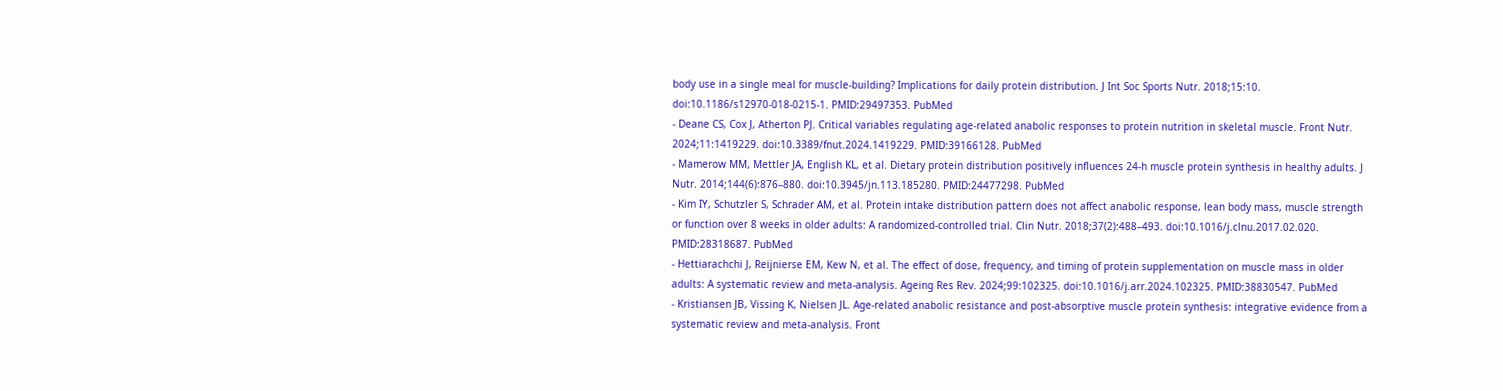body use in a single meal for muscle-building? Implications for daily protein distribution. J Int Soc Sports Nutr. 2018;15:10. doi:10.1186/s12970-018-0215-1. PMID:29497353. PubMed
- Deane CS, Cox J, Atherton PJ. Critical variables regulating age-related anabolic responses to protein nutrition in skeletal muscle. Front Nutr. 2024;11:1419229. doi:10.3389/fnut.2024.1419229. PMID:39166128. PubMed
- Mamerow MM, Mettler JA, English KL, et al. Dietary protein distribution positively influences 24-h muscle protein synthesis in healthy adults. J Nutr. 2014;144(6):876–880. doi:10.3945/jn.113.185280. PMID:24477298. PubMed
- Kim IY, Schutzler S, Schrader AM, et al. Protein intake distribution pattern does not affect anabolic response, lean body mass, muscle strength or function over 8 weeks in older adults: A randomized-controlled trial. Clin Nutr. 2018;37(2):488–493. doi:10.1016/j.clnu.2017.02.020. PMID:28318687. PubMed
- Hettiarachchi J, Reijnierse EM, Kew N, et al. The effect of dose, frequency, and timing of protein supplementation on muscle mass in older adults: A systematic review and meta-analysis. Ageing Res Rev. 2024;99:102325. doi:10.1016/j.arr.2024.102325. PMID:38830547. PubMed
- Kristiansen JB, Vissing K, Nielsen JL. Age-related anabolic resistance and post-absorptive muscle protein synthesis: integrative evidence from a systematic review and meta-analysis. Front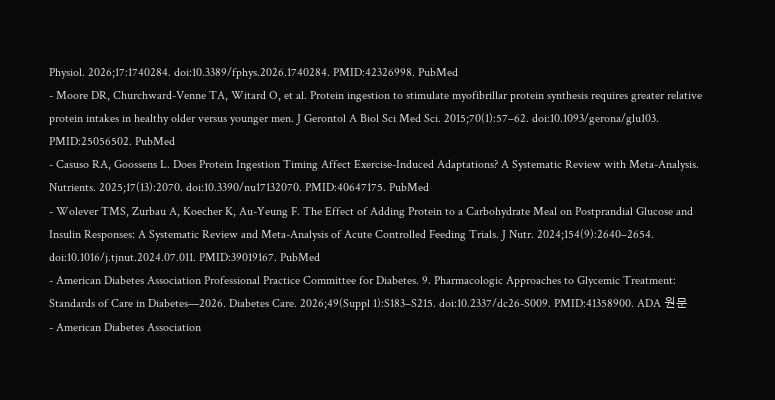Physiol. 2026;17:1740284. doi:10.3389/fphys.2026.1740284. PMID:42326998. PubMed
- Moore DR, Churchward-Venne TA, Witard O, et al. Protein ingestion to stimulate myofibrillar protein synthesis requires greater relative protein intakes in healthy older versus younger men. J Gerontol A Biol Sci Med Sci. 2015;70(1):57–62. doi:10.1093/gerona/glu103. PMID:25056502. PubMed
- Casuso RA, Goossens L. Does Protein Ingestion Timing Affect Exercise-Induced Adaptations? A Systematic Review with Meta-Analysis. Nutrients. 2025;17(13):2070. doi:10.3390/nu17132070. PMID:40647175. PubMed
- Wolever TMS, Zurbau A, Koecher K, Au-Yeung F. The Effect of Adding Protein to a Carbohydrate Meal on Postprandial Glucose and Insulin Responses: A Systematic Review and Meta-Analysis of Acute Controlled Feeding Trials. J Nutr. 2024;154(9):2640–2654. doi:10.1016/j.tjnut.2024.07.011. PMID:39019167. PubMed
- American Diabetes Association Professional Practice Committee for Diabetes. 9. Pharmacologic Approaches to Glycemic Treatment: Standards of Care in Diabetes—2026. Diabetes Care. 2026;49(Suppl 1):S183–S215. doi:10.2337/dc26-S009. PMID:41358900. ADA 원문
- American Diabetes Association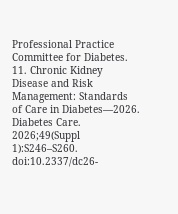Professional Practice Committee for Diabetes. 11. Chronic Kidney Disease and Risk Management: Standards of Care in Diabetes—2026. Diabetes Care. 2026;49(Suppl 1):S246–S260. doi:10.2337/dc26-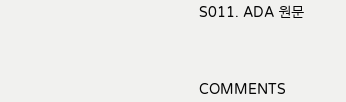S011. ADA 원문




COMMENTS